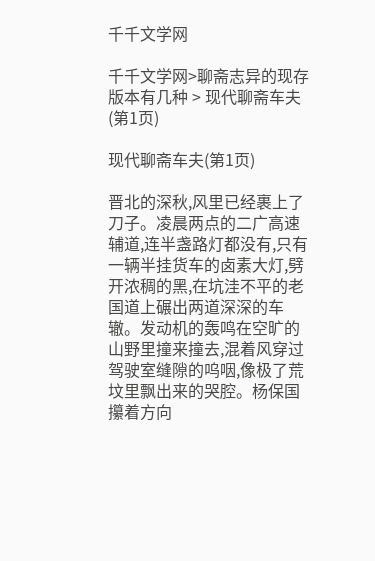千千文学网

千千文学网>聊斋志异的现存版本有几种 > 现代聊斋车夫(第1页)

现代聊斋车夫(第1页)

晋北的深秋,风里已经裹上了刀子。凌晨两点的二广高速辅道,连半盏路灯都没有,只有一辆半挂货车的卤素大灯,劈开浓稠的黑,在坑洼不平的老国道上碾出两道深深的车辙。发动机的轰鸣在空旷的山野里撞来撞去,混着风穿过驾驶室缝隙的呜咽,像极了荒坟里飘出来的哭腔。杨保国攥着方向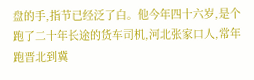盘的手,指节已经泛了白。他今年四十六岁,是个跑了二十年长途的货车司机,河北张家口人,常年跑晋北到冀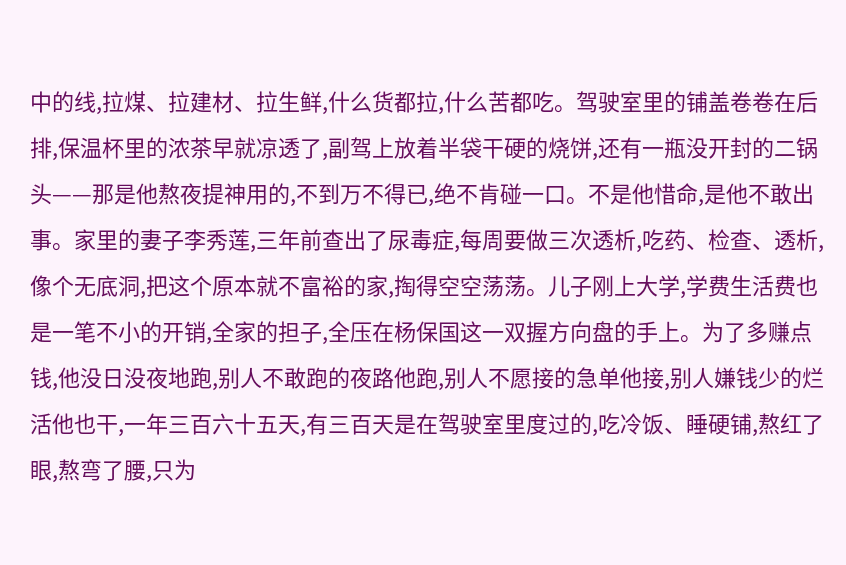中的线,拉煤、拉建材、拉生鲜,什么货都拉,什么苦都吃。驾驶室里的铺盖卷卷在后排,保温杯里的浓茶早就凉透了,副驾上放着半袋干硬的烧饼,还有一瓶没开封的二锅头——那是他熬夜提神用的,不到万不得已,绝不肯碰一口。不是他惜命,是他不敢出事。家里的妻子李秀莲,三年前查出了尿毒症,每周要做三次透析,吃药、检查、透析,像个无底洞,把这个原本就不富裕的家,掏得空空荡荡。儿子刚上大学,学费生活费也是一笔不小的开销,全家的担子,全压在杨保国这一双握方向盘的手上。为了多赚点钱,他没日没夜地跑,别人不敢跑的夜路他跑,别人不愿接的急单他接,别人嫌钱少的烂活他也干,一年三百六十五天,有三百天是在驾驶室里度过的,吃冷饭、睡硬铺,熬红了眼,熬弯了腰,只为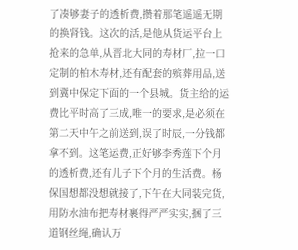了凑够妻子的透析费,攒着那笔遥遥无期的换肾钱。这次的活,是他从货运平台上抢来的急单,从晋北大同的寿材厂,拉一口定制的柏木寿材,还有配套的殡葬用品,送到冀中保定下面的一个县城。货主给的运费比平时高了三成,唯一的要求,是必须在第二天中午之前送到,误了时辰,一分钱都拿不到。这笔运费,正好够李秀莲下个月的透析费,还有儿子下个月的生活费。杨保国想都没想就接了,下午在大同装完货,用防水油布把寿材裹得严严实实,捆了三道钢丝绳,确认万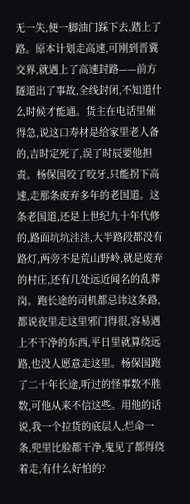无一失,便一脚油门踩下去,踏上了路。原本计划走高速,可刚到晋冀交界,就遇上了高速封路——前方隧道出了事故,全线封闭,不知道什么时候才能通。货主在电话里催得急,说这口寿材是给家里老人备的,吉时定死了,误了时辰要他担责。杨保国咬了咬牙,只能拐下高速,走那条废弃多年的老国道。这条老国道,还是上世纪九十年代修的,路面坑坑洼洼,大半路段都没有路灯,两旁不是荒山野岭,就是废弃的村庄,还有几处远近闻名的乱葬岗。跑长途的司机都忌讳这条路,都说夜里走这里邪门得很,容易遇上不干净的东西,平日里就算绕远路,也没人愿意走这里。杨保国跑了二十年长途,听过的怪事数不胜数,可他从来不信这些。用他的话说,我一个拉货的底层人,烂命一条,兜里比脸都干净,鬼见了都得绕着走,有什么好怕的?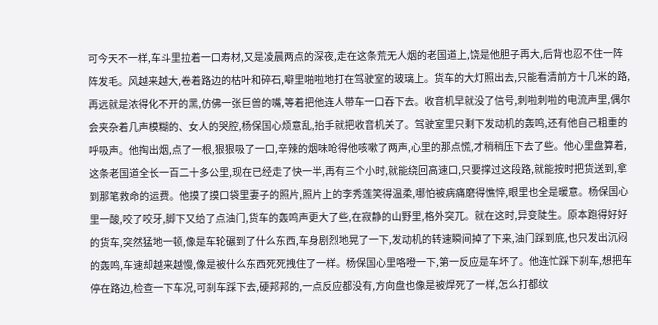可今天不一样,车斗里拉着一口寿材,又是凌晨两点的深夜,走在这条荒无人烟的老国道上,饶是他胆子再大,后背也忍不住一阵阵发毛。风越来越大,卷着路边的枯叶和碎石,噼里啪啦地打在驾驶室的玻璃上。货车的大灯照出去,只能看清前方十几米的路,再远就是浓得化不开的黑,仿佛一张巨兽的嘴,等着把他连人带车一口吞下去。收音机早就没了信号,刺啦刺啦的电流声里,偶尔会夹杂着几声模糊的、女人的哭腔,杨保国心烦意乱,抬手就把收音机关了。驾驶室里只剩下发动机的轰鸣,还有他自己粗重的呼吸声。他掏出烟,点了一根,狠狠吸了一口,辛辣的烟味呛得他咳嗽了两声,心里的那点慌,才稍稍压下去了些。他心里盘算着,这条老国道全长一百二十多公里,现在已经走了快一半,再有三个小时,就能绕回高速口,只要撑过这段路,就能按时把货送到,拿到那笔救命的运费。他摸了摸口袋里妻子的照片,照片上的李秀莲笑得温柔,哪怕被病痛磨得憔悴,眼里也全是暖意。杨保国心里一酸,咬了咬牙,脚下又给了点油门,货车的轰鸣声更大了些,在寂静的山野里,格外突兀。就在这时,异变陡生。原本跑得好好的货车,突然猛地一顿,像是车轮碾到了什么东西,车身剧烈地晃了一下,发动机的转速瞬间掉了下来,油门踩到底,也只发出沉闷的轰鸣,车速却越来越慢,像是被什么东西死死拽住了一样。杨保国心里咯噔一下,第一反应是车坏了。他连忙踩下刹车,想把车停在路边,检查一下车况,可刹车踩下去,硬邦邦的,一点反应都没有,方向盘也像是被焊死了一样,怎么打都纹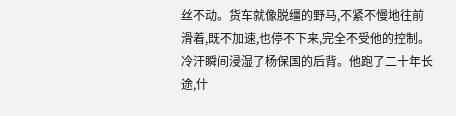丝不动。货车就像脱缰的野马,不紧不慢地往前滑着,既不加速,也停不下来,完全不受他的控制。冷汗瞬间浸湿了杨保国的后背。他跑了二十年长途,什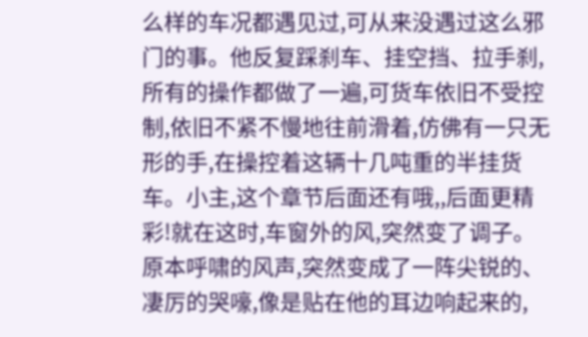么样的车况都遇见过,可从来没遇过这么邪门的事。他反复踩刹车、挂空挡、拉手刹,所有的操作都做了一遍,可货车依旧不受控制,依旧不紧不慢地往前滑着,仿佛有一只无形的手,在操控着这辆十几吨重的半挂货车。小主,这个章节后面还有哦,,后面更精彩!就在这时,车窗外的风,突然变了调子。原本呼啸的风声,突然变成了一阵尖锐的、凄厉的哭嚎,像是贴在他的耳边响起来的,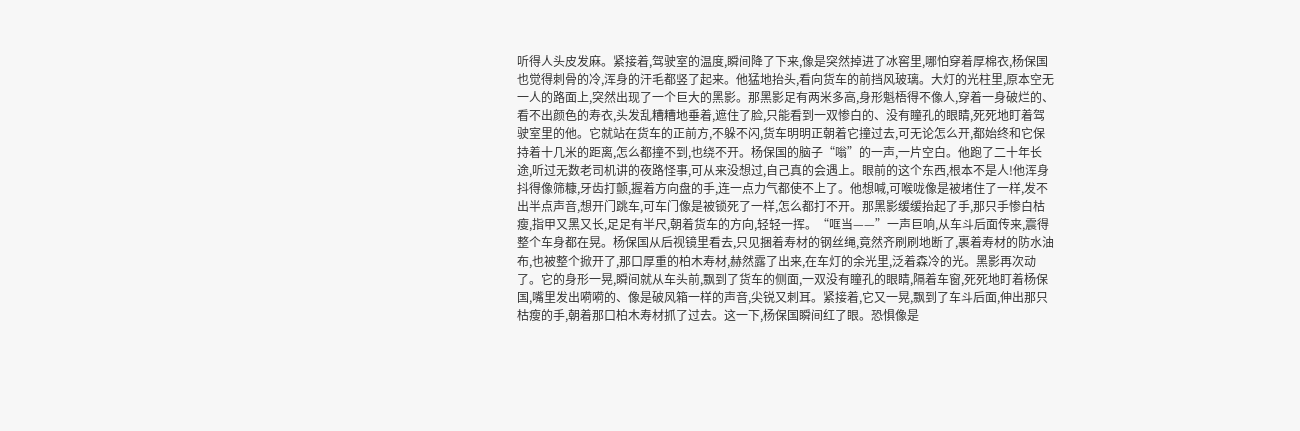听得人头皮发麻。紧接着,驾驶室的温度,瞬间降了下来,像是突然掉进了冰窖里,哪怕穿着厚棉衣,杨保国也觉得刺骨的冷,浑身的汗毛都竖了起来。他猛地抬头,看向货车的前挡风玻璃。大灯的光柱里,原本空无一人的路面上,突然出现了一个巨大的黑影。那黑影足有两米多高,身形魁梧得不像人,穿着一身破烂的、看不出颜色的寿衣,头发乱糟糟地垂着,遮住了脸,只能看到一双惨白的、没有瞳孔的眼睛,死死地盯着驾驶室里的他。它就站在货车的正前方,不躲不闪,货车明明正朝着它撞过去,可无论怎么开,都始终和它保持着十几米的距离,怎么都撞不到,也绕不开。杨保国的脑子“嗡”的一声,一片空白。他跑了二十年长途,听过无数老司机讲的夜路怪事,可从来没想过,自己真的会遇上。眼前的这个东西,根本不是人!他浑身抖得像筛糠,牙齿打颤,握着方向盘的手,连一点力气都使不上了。他想喊,可喉咙像是被堵住了一样,发不出半点声音,想开门跳车,可车门像是被锁死了一样,怎么都打不开。那黑影缓缓抬起了手,那只手惨白枯瘦,指甲又黑又长,足足有半尺,朝着货车的方向,轻轻一挥。“哐当——”一声巨响,从车斗后面传来,震得整个车身都在晃。杨保国从后视镜里看去,只见捆着寿材的钢丝绳,竟然齐刷刷地断了,裹着寿材的防水油布,也被整个掀开了,那口厚重的柏木寿材,赫然露了出来,在车灯的余光里,泛着森冷的光。黑影再次动了。它的身形一晃,瞬间就从车头前,飘到了货车的侧面,一双没有瞳孔的眼睛,隔着车窗,死死地盯着杨保国,嘴里发出嗬嗬的、像是破风箱一样的声音,尖锐又刺耳。紧接着,它又一晃,飘到了车斗后面,伸出那只枯瘦的手,朝着那口柏木寿材抓了过去。这一下,杨保国瞬间红了眼。恐惧像是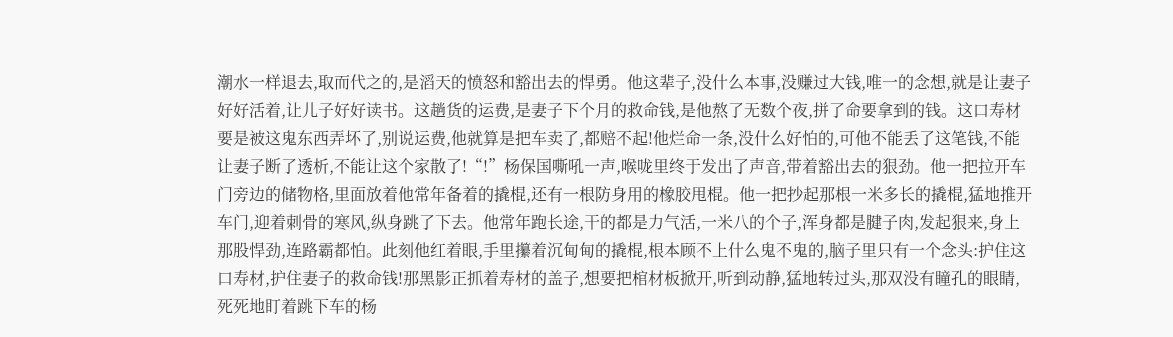潮水一样退去,取而代之的,是滔天的愤怒和豁出去的悍勇。他这辈子,没什么本事,没赚过大钱,唯一的念想,就是让妻子好好活着,让儿子好好读书。这趟货的运费,是妻子下个月的救命钱,是他熬了无数个夜,拼了命要拿到的钱。这口寿材要是被这鬼东西弄坏了,别说运费,他就算是把车卖了,都赔不起!他烂命一条,没什么好怕的,可他不能丢了这笔钱,不能让妻子断了透析,不能让这个家散了!“!”杨保国嘶吼一声,喉咙里终于发出了声音,带着豁出去的狠劲。他一把拉开车门旁边的储物格,里面放着他常年备着的撬棍,还有一根防身用的橡胶甩棍。他一把抄起那根一米多长的撬棍,猛地推开车门,迎着刺骨的寒风,纵身跳了下去。他常年跑长途,干的都是力气活,一米八的个子,浑身都是腱子肉,发起狠来,身上那股悍劲,连路霸都怕。此刻他红着眼,手里攥着沉甸甸的撬棍,根本顾不上什么鬼不鬼的,脑子里只有一个念头:护住这口寿材,护住妻子的救命钱!那黑影正抓着寿材的盖子,想要把棺材板掀开,听到动静,猛地转过头,那双没有瞳孔的眼睛,死死地盯着跳下车的杨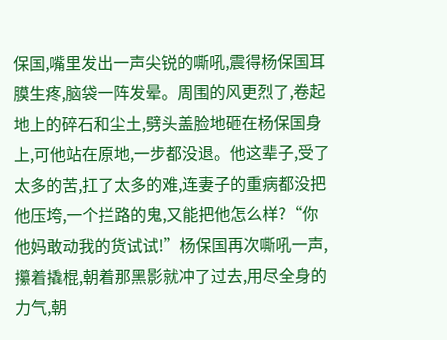保国,嘴里发出一声尖锐的嘶吼,震得杨保国耳膜生疼,脑袋一阵发晕。周围的风更烈了,卷起地上的碎石和尘土,劈头盖脸地砸在杨保国身上,可他站在原地,一步都没退。他这辈子,受了太多的苦,扛了太多的难,连妻子的重病都没把他压垮,一个拦路的鬼,又能把他怎么样?“你他妈敢动我的货试试!”杨保国再次嘶吼一声,攥着撬棍,朝着那黑影就冲了过去,用尽全身的力气,朝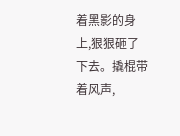着黑影的身上,狠狠砸了下去。撬棍带着风声,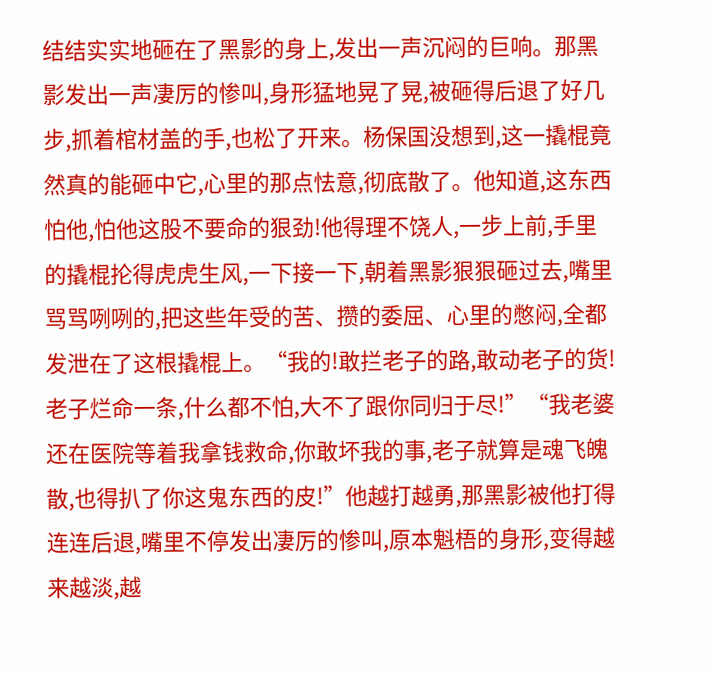结结实实地砸在了黑影的身上,发出一声沉闷的巨响。那黑影发出一声凄厉的惨叫,身形猛地晃了晃,被砸得后退了好几步,抓着棺材盖的手,也松了开来。杨保国没想到,这一撬棍竟然真的能砸中它,心里的那点怯意,彻底散了。他知道,这东西怕他,怕他这股不要命的狠劲!他得理不饶人,一步上前,手里的撬棍抡得虎虎生风,一下接一下,朝着黑影狠狠砸过去,嘴里骂骂咧咧的,把这些年受的苦、攒的委屈、心里的憋闷,全都发泄在了这根撬棍上。“我的!敢拦老子的路,敢动老子的货!老子烂命一条,什么都不怕,大不了跟你同归于尽!”“我老婆还在医院等着我拿钱救命,你敢坏我的事,老子就算是魂飞魄散,也得扒了你这鬼东西的皮!”他越打越勇,那黑影被他打得连连后退,嘴里不停发出凄厉的惨叫,原本魁梧的身形,变得越来越淡,越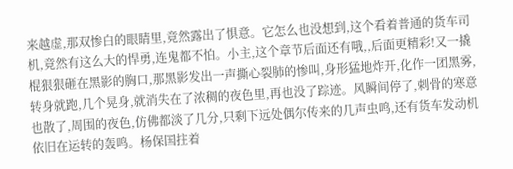来越虚,那双惨白的眼睛里,竟然露出了惧意。它怎么也没想到,这个看着普通的货车司机,竟然有这么大的悍勇,连鬼都不怕。小主,这个章节后面还有哦,,后面更精彩!又一撬棍狠狠砸在黑影的胸口,那黑影发出一声撕心裂肺的惨叫,身形猛地炸开,化作一团黑雾,转身就跑,几个晃身,就消失在了浓稠的夜色里,再也没了踪迹。风瞬间停了,刺骨的寒意也散了,周围的夜色,仿佛都淡了几分,只剩下远处偶尔传来的几声虫鸣,还有货车发动机依旧在运转的轰鸣。杨保国拄着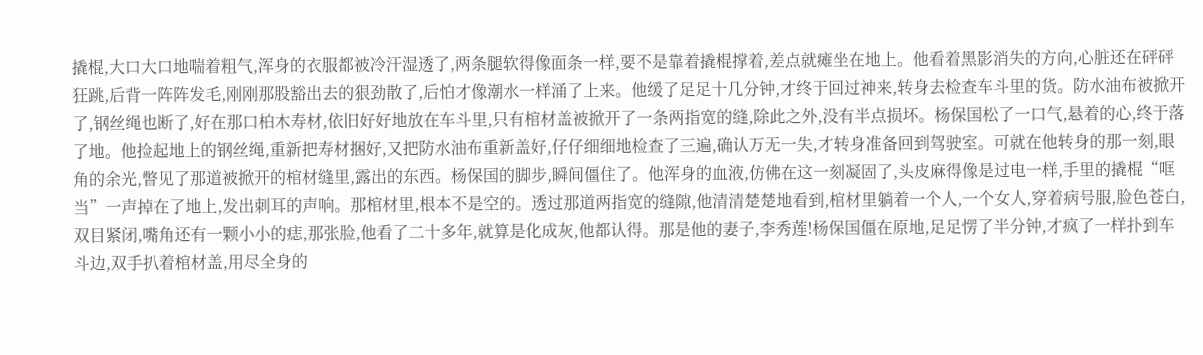撬棍,大口大口地喘着粗气,浑身的衣服都被冷汗湿透了,两条腿软得像面条一样,要不是靠着撬棍撑着,差点就瘫坐在地上。他看着黑影消失的方向,心脏还在砰砰狂跳,后背一阵阵发毛,刚刚那股豁出去的狠劲散了,后怕才像潮水一样涌了上来。他缓了足足十几分钟,才终于回过神来,转身去检查车斗里的货。防水油布被掀开了,钢丝绳也断了,好在那口柏木寿材,依旧好好地放在车斗里,只有棺材盖被掀开了一条两指宽的缝,除此之外,没有半点损坏。杨保国松了一口气,悬着的心,终于落了地。他捡起地上的钢丝绳,重新把寿材捆好,又把防水油布重新盖好,仔仔细细地检查了三遍,确认万无一失,才转身准备回到驾驶室。可就在他转身的那一刻,眼角的余光,瞥见了那道被掀开的棺材缝里,露出的东西。杨保国的脚步,瞬间僵住了。他浑身的血液,仿佛在这一刻凝固了,头皮麻得像是过电一样,手里的撬棍“哐当”一声掉在了地上,发出刺耳的声响。那棺材里,根本不是空的。透过那道两指宽的缝隙,他清清楚楚地看到,棺材里躺着一个人,一个女人,穿着病号服,脸色苍白,双目紧闭,嘴角还有一颗小小的痣,那张脸,他看了二十多年,就算是化成灰,他都认得。那是他的妻子,李秀莲!杨保国僵在原地,足足愣了半分钟,才疯了一样扑到车斗边,双手扒着棺材盖,用尽全身的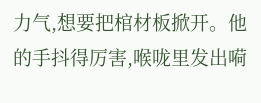力气,想要把棺材板掀开。他的手抖得厉害,喉咙里发出嗬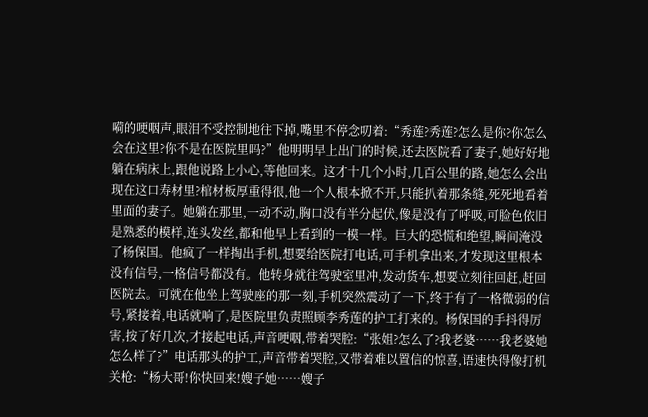嗬的哽咽声,眼泪不受控制地往下掉,嘴里不停念叨着:“秀莲?秀莲?怎么是你?你怎么会在这里?你不是在医院里吗?”他明明早上出门的时候,还去医院看了妻子,她好好地躺在病床上,跟他说路上小心,等他回来。这才十几个小时,几百公里的路,她怎么会出现在这口寿材里?棺材板厚重得很,他一个人根本掀不开,只能扒着那条缝,死死地看着里面的妻子。她躺在那里,一动不动,胸口没有半分起伏,像是没有了呼吸,可脸色依旧是熟悉的模样,连头发丝,都和他早上看到的一模一样。巨大的恐慌和绝望,瞬间淹没了杨保国。他疯了一样掏出手机,想要给医院打电话,可手机拿出来,才发现这里根本没有信号,一格信号都没有。他转身就往驾驶室里冲,发动货车,想要立刻往回赶,赶回医院去。可就在他坐上驾驶座的那一刻,手机突然震动了一下,终于有了一格微弱的信号,紧接着,电话就响了,是医院里负责照顾李秀莲的护工打来的。杨保国的手抖得厉害,按了好几次,才接起电话,声音哽咽,带着哭腔:“张姐?怎么了?我老婆……我老婆她怎么样了?”电话那头的护工,声音带着哭腔,又带着难以置信的惊喜,语速快得像打机关枪:“杨大哥!你快回来!嫂子她……嫂子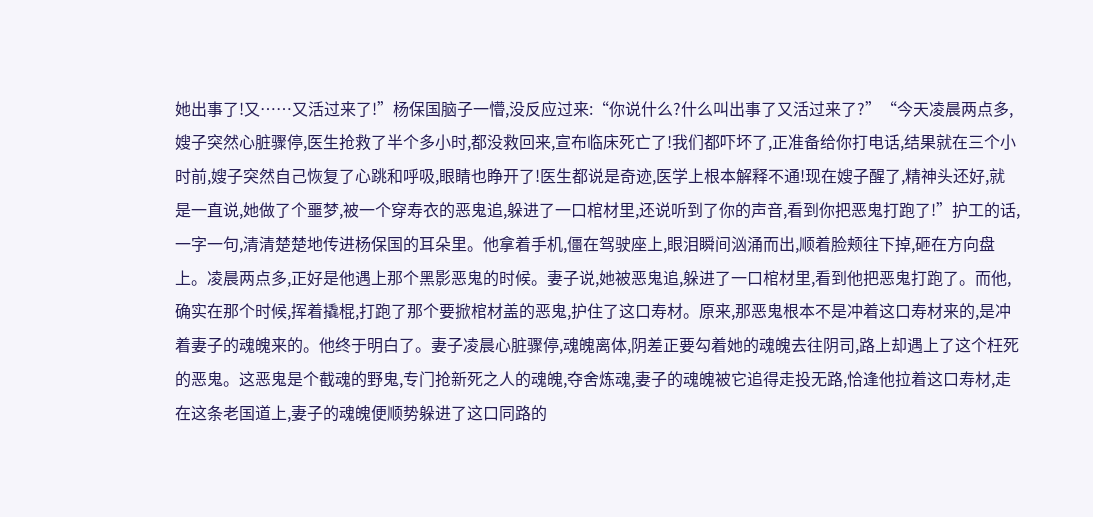她出事了!又……又活过来了!”杨保国脑子一懵,没反应过来:“你说什么?什么叫出事了又活过来了?”“今天凌晨两点多,嫂子突然心脏骤停,医生抢救了半个多小时,都没救回来,宣布临床死亡了!我们都吓坏了,正准备给你打电话,结果就在三个小时前,嫂子突然自己恢复了心跳和呼吸,眼睛也睁开了!医生都说是奇迹,医学上根本解释不通!现在嫂子醒了,精神头还好,就是一直说,她做了个噩梦,被一个穿寿衣的恶鬼追,躲进了一口棺材里,还说听到了你的声音,看到你把恶鬼打跑了!”护工的话,一字一句,清清楚楚地传进杨保国的耳朵里。他拿着手机,僵在驾驶座上,眼泪瞬间汹涌而出,顺着脸颊往下掉,砸在方向盘上。凌晨两点多,正好是他遇上那个黑影恶鬼的时候。妻子说,她被恶鬼追,躲进了一口棺材里,看到他把恶鬼打跑了。而他,确实在那个时候,挥着撬棍,打跑了那个要掀棺材盖的恶鬼,护住了这口寿材。原来,那恶鬼根本不是冲着这口寿材来的,是冲着妻子的魂魄来的。他终于明白了。妻子凌晨心脏骤停,魂魄离体,阴差正要勾着她的魂魄去往阴司,路上却遇上了这个枉死的恶鬼。这恶鬼是个截魂的野鬼,专门抢新死之人的魂魄,夺舍炼魂,妻子的魂魄被它追得走投无路,恰逢他拉着这口寿材,走在这条老国道上,妻子的魂魄便顺势躲进了这口同路的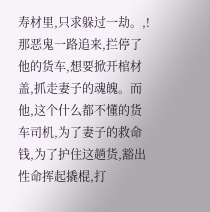寿材里,只求躲过一劫。,!那恶鬼一路追来,拦停了他的货车,想要掀开棺材盖,抓走妻子的魂魄。而他,这个什么都不懂的货车司机,为了妻子的救命钱,为了护住这趟货,豁出性命挥起撬棍,打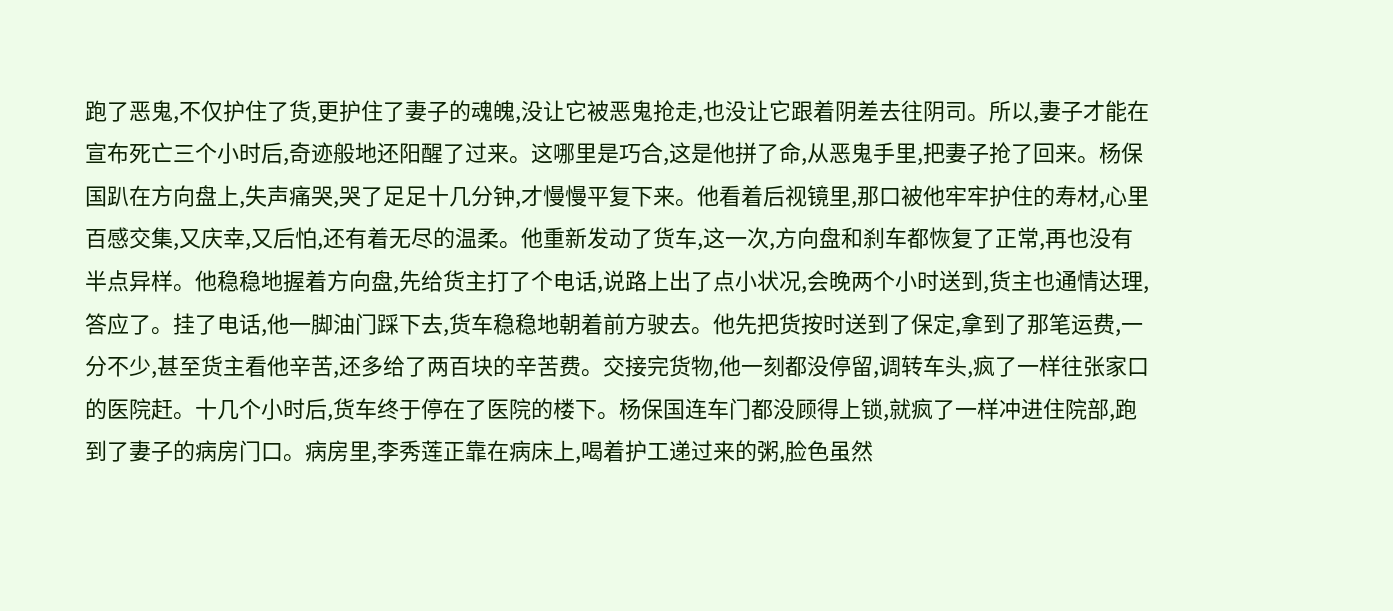跑了恶鬼,不仅护住了货,更护住了妻子的魂魄,没让它被恶鬼抢走,也没让它跟着阴差去往阴司。所以,妻子才能在宣布死亡三个小时后,奇迹般地还阳醒了过来。这哪里是巧合,这是他拼了命,从恶鬼手里,把妻子抢了回来。杨保国趴在方向盘上,失声痛哭,哭了足足十几分钟,才慢慢平复下来。他看着后视镜里,那口被他牢牢护住的寿材,心里百感交集,又庆幸,又后怕,还有着无尽的温柔。他重新发动了货车,这一次,方向盘和刹车都恢复了正常,再也没有半点异样。他稳稳地握着方向盘,先给货主打了个电话,说路上出了点小状况,会晚两个小时送到,货主也通情达理,答应了。挂了电话,他一脚油门踩下去,货车稳稳地朝着前方驶去。他先把货按时送到了保定,拿到了那笔运费,一分不少,甚至货主看他辛苦,还多给了两百块的辛苦费。交接完货物,他一刻都没停留,调转车头,疯了一样往张家口的医院赶。十几个小时后,货车终于停在了医院的楼下。杨保国连车门都没顾得上锁,就疯了一样冲进住院部,跑到了妻子的病房门口。病房里,李秀莲正靠在病床上,喝着护工递过来的粥,脸色虽然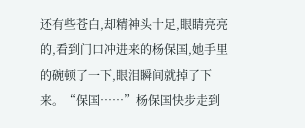还有些苍白,却精神头十足,眼睛亮亮的,看到门口冲进来的杨保国,她手里的碗顿了一下,眼泪瞬间就掉了下来。“保国……”杨保国快步走到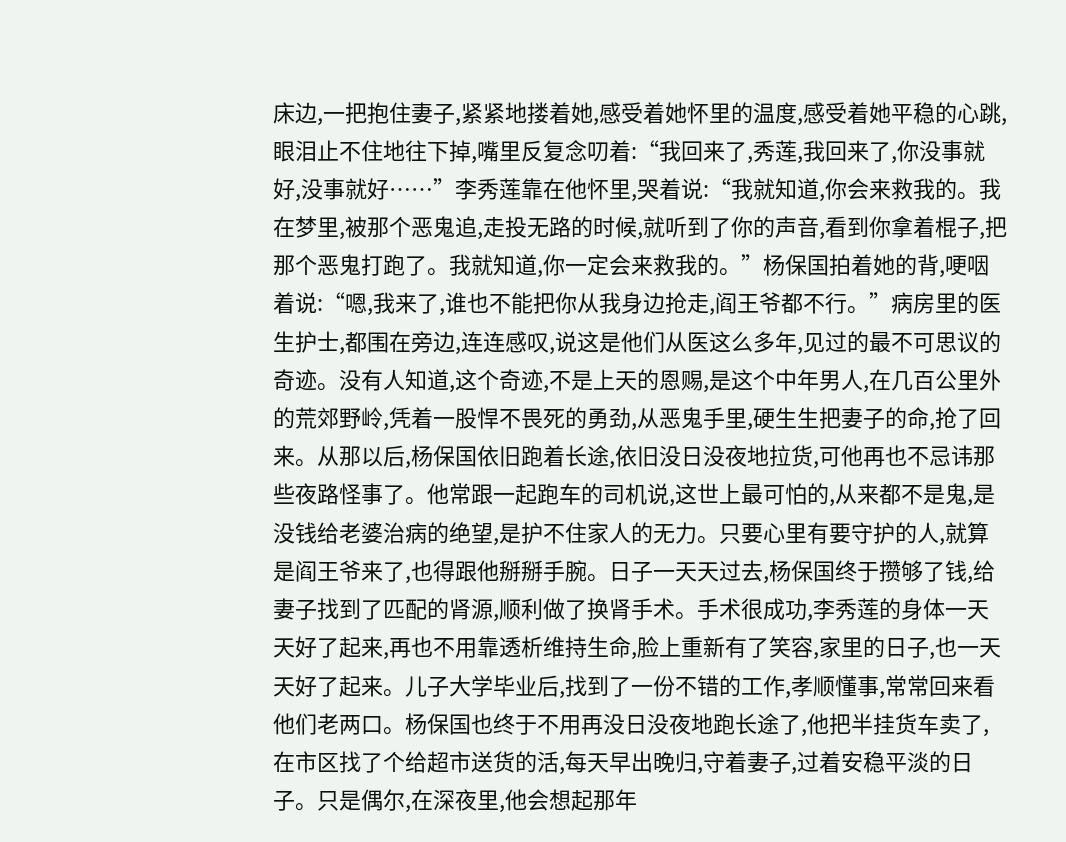床边,一把抱住妻子,紧紧地搂着她,感受着她怀里的温度,感受着她平稳的心跳,眼泪止不住地往下掉,嘴里反复念叨着:“我回来了,秀莲,我回来了,你没事就好,没事就好……”李秀莲靠在他怀里,哭着说:“我就知道,你会来救我的。我在梦里,被那个恶鬼追,走投无路的时候,就听到了你的声音,看到你拿着棍子,把那个恶鬼打跑了。我就知道,你一定会来救我的。”杨保国拍着她的背,哽咽着说:“嗯,我来了,谁也不能把你从我身边抢走,阎王爷都不行。”病房里的医生护士,都围在旁边,连连感叹,说这是他们从医这么多年,见过的最不可思议的奇迹。没有人知道,这个奇迹,不是上天的恩赐,是这个中年男人,在几百公里外的荒郊野岭,凭着一股悍不畏死的勇劲,从恶鬼手里,硬生生把妻子的命,抢了回来。从那以后,杨保国依旧跑着长途,依旧没日没夜地拉货,可他再也不忌讳那些夜路怪事了。他常跟一起跑车的司机说,这世上最可怕的,从来都不是鬼,是没钱给老婆治病的绝望,是护不住家人的无力。只要心里有要守护的人,就算是阎王爷来了,也得跟他掰掰手腕。日子一天天过去,杨保国终于攒够了钱,给妻子找到了匹配的肾源,顺利做了换肾手术。手术很成功,李秀莲的身体一天天好了起来,再也不用靠透析维持生命,脸上重新有了笑容,家里的日子,也一天天好了起来。儿子大学毕业后,找到了一份不错的工作,孝顺懂事,常常回来看他们老两口。杨保国也终于不用再没日没夜地跑长途了,他把半挂货车卖了,在市区找了个给超市送货的活,每天早出晚归,守着妻子,过着安稳平淡的日子。只是偶尔,在深夜里,他会想起那年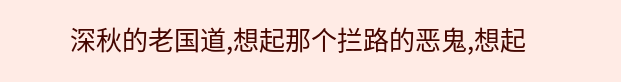深秋的老国道,想起那个拦路的恶鬼,想起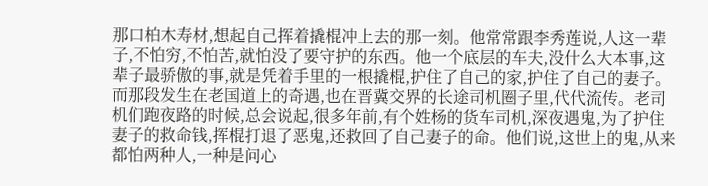那口柏木寿材,想起自己挥着撬棍冲上去的那一刻。他常常跟李秀莲说,人这一辈子,不怕穷,不怕苦,就怕没了要守护的东西。他一个底层的车夫,没什么大本事,这辈子最骄傲的事,就是凭着手里的一根撬棍,护住了自己的家,护住了自己的妻子。而那段发生在老国道上的奇遇,也在晋冀交界的长途司机圈子里,代代流传。老司机们跑夜路的时候,总会说起,很多年前,有个姓杨的货车司机,深夜遇鬼,为了护住妻子的救命钱,挥棍打退了恶鬼,还救回了自己妻子的命。他们说,这世上的鬼,从来都怕两种人,一种是问心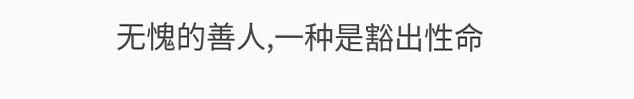无愧的善人,一种是豁出性命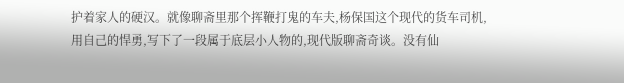护着家人的硬汉。就像聊斋里那个挥鞭打鬼的车夫,杨保国这个现代的货车司机,用自己的悍勇,写下了一段属于底层小人物的,现代版聊斋奇谈。没有仙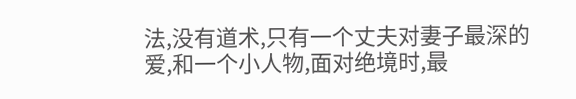法,没有道术,只有一个丈夫对妻子最深的爱,和一个小人物,面对绝境时,最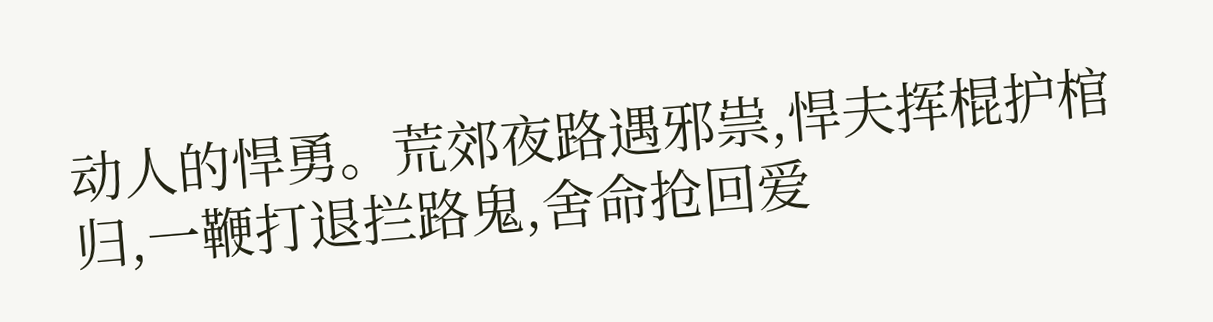动人的悍勇。荒郊夜路遇邪祟,悍夫挥棍护棺归,一鞭打退拦路鬼,舍命抢回爱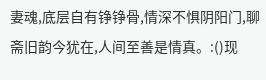妻魂,底层自有铮铮骨,情深不惧阴阳门,聊斋旧韵今犹在,人间至善是情真。:()现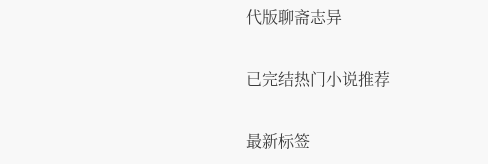代版聊斋志异

已完结热门小说推荐

最新标签